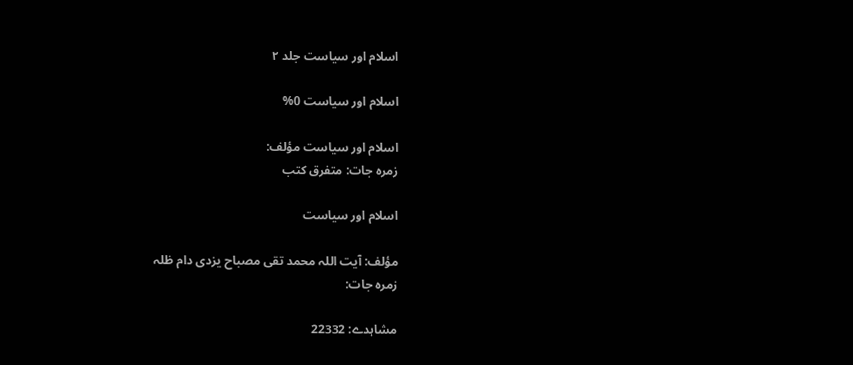اسلام اور سیاست جلد ۲

اسلام اور سیاست 0%

اسلام اور سیاست مؤلف:
زمرہ جات: متفرق کتب

اسلام اور سیاست

مؤلف: آیت اللہ محمد تقی مصباح یزدی دام ظلہ
زمرہ جات:

مشاہدے: 22332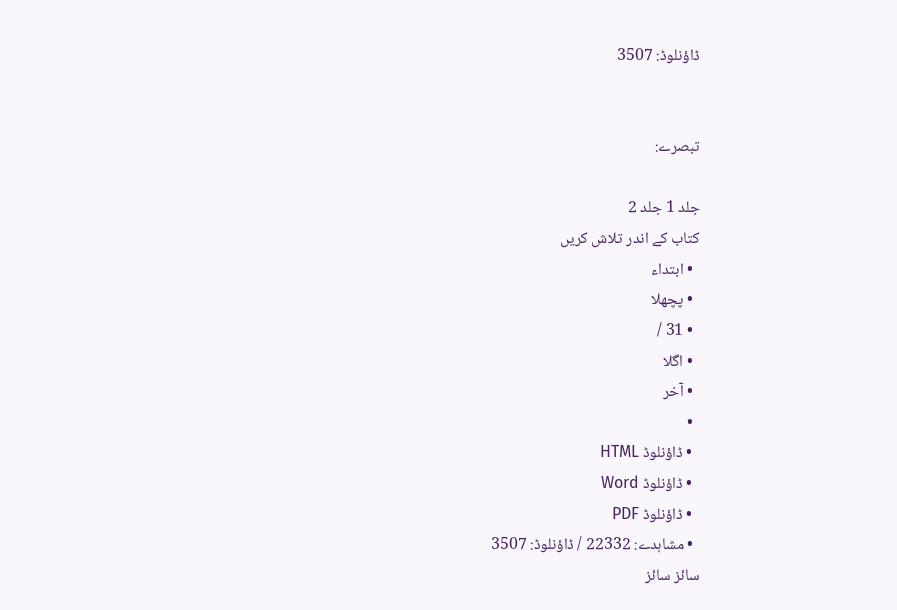ڈاؤنلوڈ: 3507


تبصرے:

جلد 1 جلد 2
کتاب کے اندر تلاش کریں
  • ابتداء
  • پچھلا
  • 31 /
  • اگلا
  • آخر
  •
  • ڈاؤنلوڈ HTML
  • ڈاؤنلوڈ Word
  • ڈاؤنلوڈ PDF
  • مشاہدے: 22332 / ڈاؤنلوڈ: 3507
سائز سائز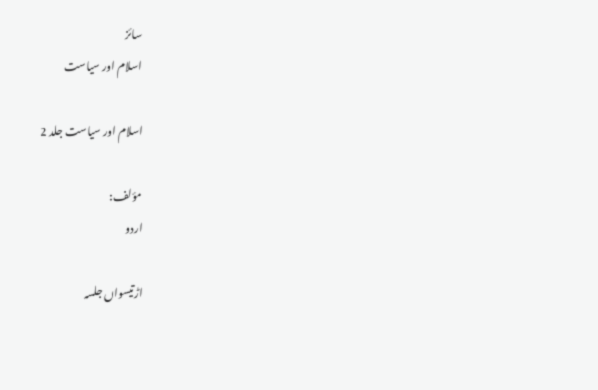سائز
اسلام اور سیاست

اسلام اور سیاست جلد 2

مؤلف:
اردو

اڑتیسواں جلسہ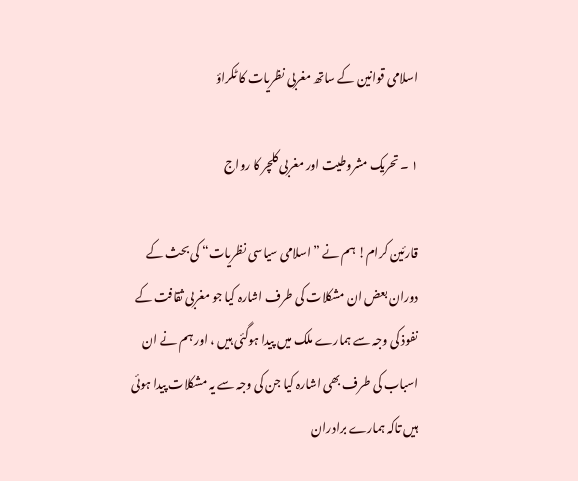اسلامی قوانین کے ساتھ مغربی نظریات کا ٹکراؤ

۱ ۔ تحریک مشروطیت اور مغربی کلچر کا رواج

قارئین کرام! ہم نے ”اسلامی سیاسی نظریات“ کی بحث کے دوران بعض ان مشکلات کی طرف اشارہ کیا جو مغربی ثقافت کے نفوذ کی وجہ سے ہمارے ملک میں پیدا ہوگئی ہیں ، اور ہم نے ان اسباب کی طرف بھی اشارہ کیا جن کی وجہ سے یہ مشکلات پیدا ہوئی ہیں تاکہ ہمارے برادران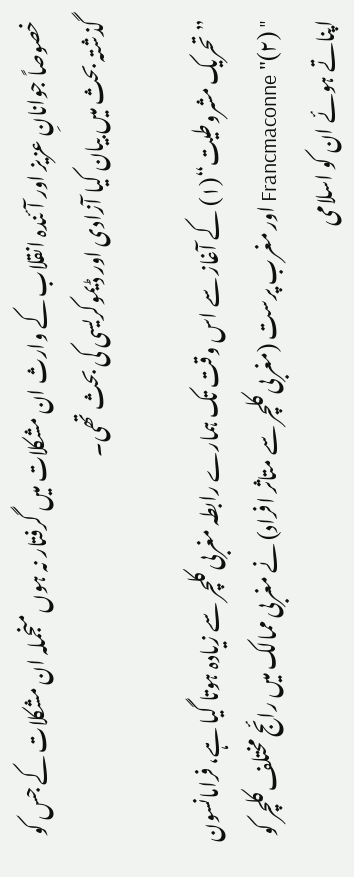خصوصاً جوانانِ عزیز اور آئندہ انقلاب کے وارث ان مشکلات میں گرفتار نہ ہوں منجملہ ان مشکلات کے جس کو گذشتہ بحث میں بیان کیا آزادی اور ڈیموکریسی کی بحث تھی۔

”تحریک مشروطیت“(۱) کے آغاز سے اس وقت تک ہمارے رابطہ مغربی کلچر سے زیادہ ہوتا گیا ہے، فرامانسون " Francmaconne "(۲) اور مغرب پرست (مغربی کلچر سے متاثر افراد) نے مغربی ممالک میں رائج مختلف کلچر کو اپناتے ہوئے ان کو اسلامی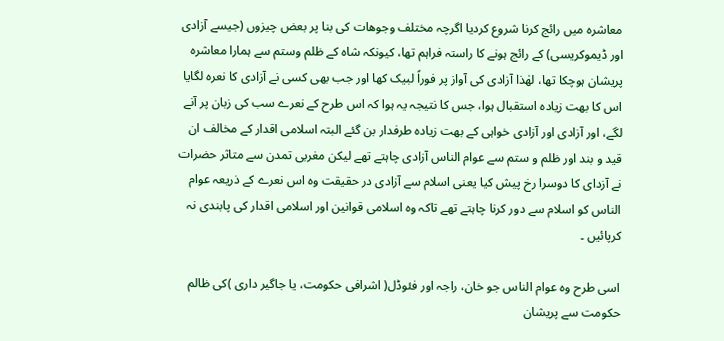معاشرہ میں رائج کرنا شروع کردیا اگرچہ مختلف وجوھات کی بنا پر بعض چیزوں (جیسے آزادی اور ڈیموکریسی) کے رائج ہونے کا راستہ فراہم تھا، کیونکہ شاہ کے ظلم وستم سے ہمارا معاشرہ پریشان ہوچکا تھا، لھٰذا آزادی کی آواز پر فوراً لبیک کھا اور جب بھی کسی نے آزادی کا نعرہ لگایا اس کا بھت زیادہ استقبال ہوا، جس کا نتیجہ یہ ہوا کہ اس طرح کے نعرے سب کی زبان پر آنے لگے، اور آزادی اور آزادی خواہی کے بھت زیادہ طرفدار بن گئے البتہ اسلامی اقدار کے مخالف ان قید و بند اور ظلم و ستم سے عوام الناس آزادی چاہتے تھے لیکن مغربی تمدن سے متاثر حضرات نے آزدای کا دوسرا رخ پیش کیا یعنی اسلام سے آزادی در حقیقت وہ اس نعرے کے ذریعہ عوام الناس کو اسلام سے دور کرنا چاہتے تھے تاکہ وہ اسلامی قوانین اور اسلامی اقدار کی پابندی نہ کرپائیں ۔

اسی طرح وہ عوام الناس جو خان، راجہ اور فئوڈل( اشرافی حکومت، یا جاگیر داری )کی ظالم حکومت سے پریشان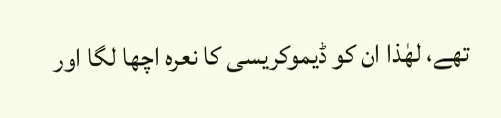تھے، لھٰذا ان کو ڈیموکریسی کا نعرہ اچھا لگا اور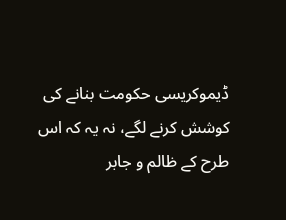ڈیموکریسی حکومت بنانے کی کوشش کرنے لگے، نہ یہ کہ اس طرح کے ظالم و جابر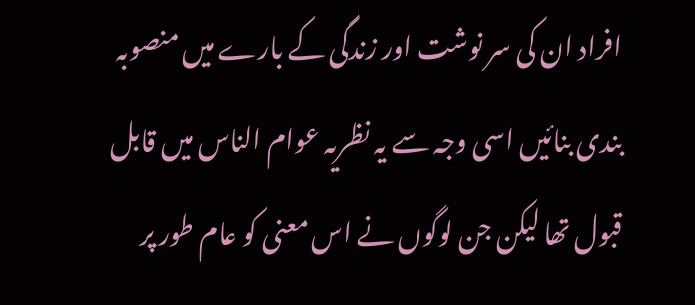افراد ان کی سر نوشت اور زندگی کے بارے میں منصوبہ بندی بنائیں اسی وجہ سے یہ نظریہ عوام الناس میں قابل قبول تھا لیکن جن لوگوں نے اس معنی کو عام طور پر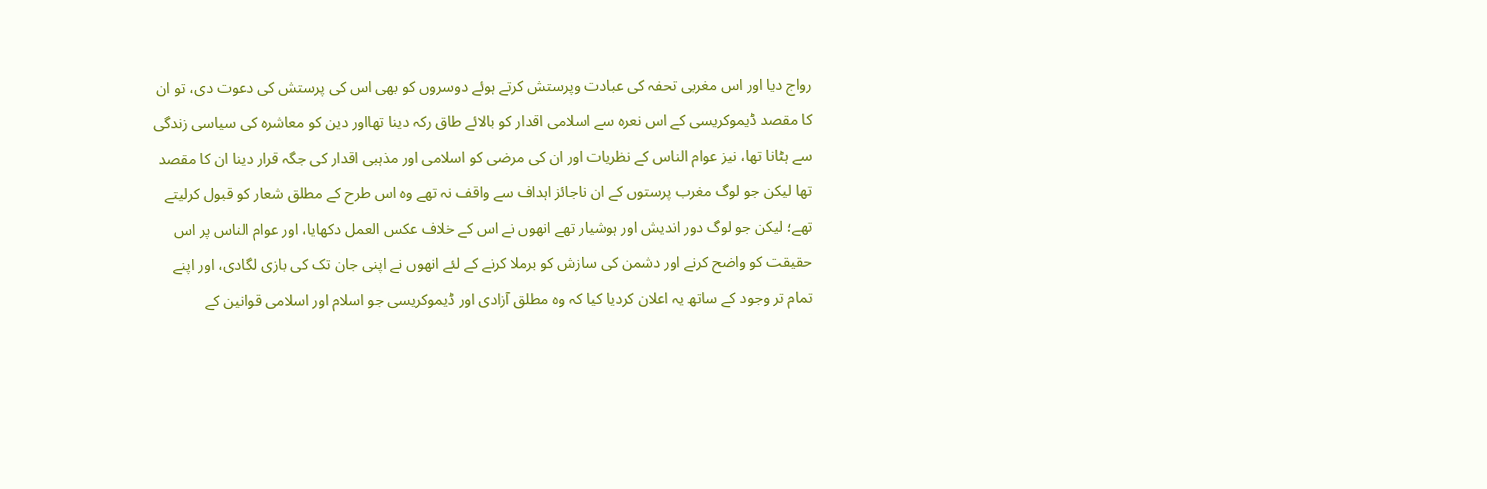رواج دیا اور اس مغربی تحفہ کی عبادت وپرستش کرتے ہوئے دوسروں کو بھی اس کی پرستش کی دعوت دی، تو ان کا مقصد ڈیموکریسی کے اس نعرہ سے اسلامی اقدار کو بالائے طاق رکہ دینا تھااور دین کو معاشرہ کی سیاسی زندگی سے ہٹانا تھا، نیز عوام الناس کے نظریات اور ان کی مرضی کو اسلامی اور مذہبی اقدار کی جگہ قرار دینا ان کا مقصد تھا لیکن جو لوگ مغرب پرستوں کے ان ناجائز اہداف سے واقف نہ تھے وہ اس طرح کے مطلق شعار کو قبول کرلیتے تھے؛ لیکن جو لوگ دور اندیش اور ہوشیار تھے انھوں نے اس کے خلاف عکس العمل دکھایا، اور عوام الناس پر اس حقیقت کو واضح کرنے اور دشمن کی سازش کو برملا کرنے کے لئے انھوں نے اپنی جان تک کی بازی لگادی، اور اپنے تمام تر وجود کے ساتھ یہ اعلان کردیا کیا کہ وہ مطلق آزادی اور ڈیموکریسی جو اسلام اور اسلامی قوانین کے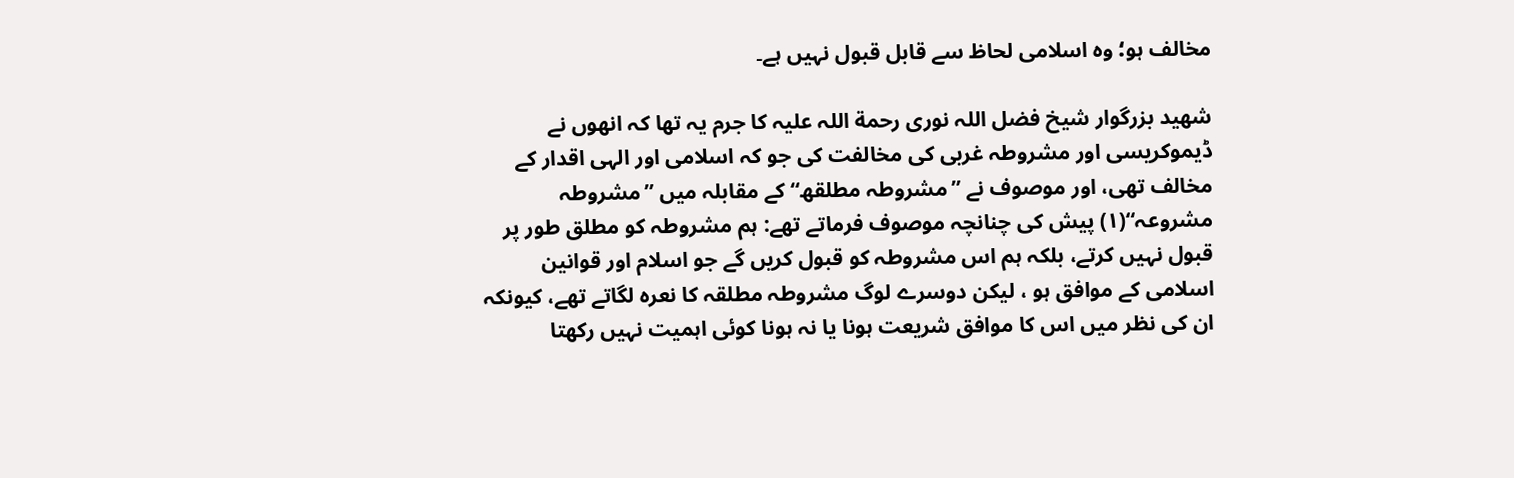مخالف ہو؛ وہ اسلامی لحاظ سے قابل قبول نہیں ہے۔

شھید بزرگوار شیخ فضل اللہ نوری رحمة اللہ علیہ کا جرم یہ تھا کہ انھوں نے ڈیموکریسی اور مشروطہ غربی کی مخالفت کی جو کہ اسلامی اور الہی اقدار کے مخالف تھی، اور موصوف نے ”مشروطہ مطلقھ“ کے مقابلہ میں ”مشروطہ مشروعہ“(۱) پیش کی چنانچہ موصوف فرماتے تھے: ہم مشروطہ کو مطلق طور پر قبول نہیں کرتے، بلکہ ہم اس مشروطہ کو قبول کریں گے جو اسلام اور قوانین اسلامی کے موافق ہو ، لیکن دوسرے لوگ مشروطہ مطلقہ کا نعرہ لگاتے تھے، کیونکہ ان کی نظر میں اس کا موافق شریعت ہونا یا نہ ہونا کوئی اہمیت نہیں رکھتا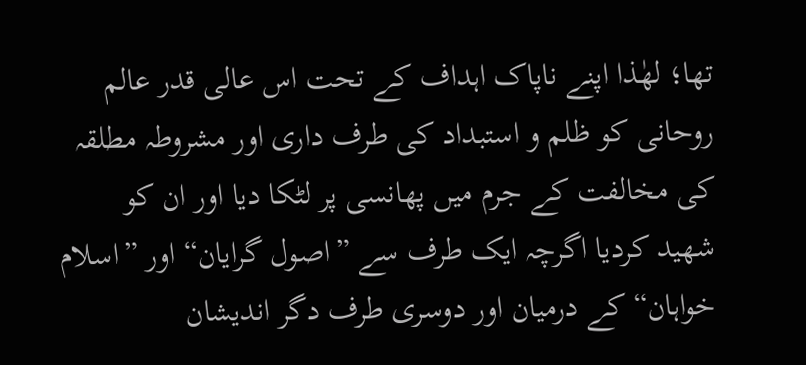تھا؛ لھٰذا اپنے ناپاک اہداف کے تحت اس عالی قدر عالم روحانی کو ظلم و استبداد کی طرف داری اور مشروطہ مطلقہ کی مخالفت کے جرم میں پھانسی پر لٹکا دیا اور ان کو شھید کردیا اگرچہ ایک طرف سے ”اصول گرایان“ اور ”اسلام خواہان“کے درمیان اور دوسری طرف دگر اندیشان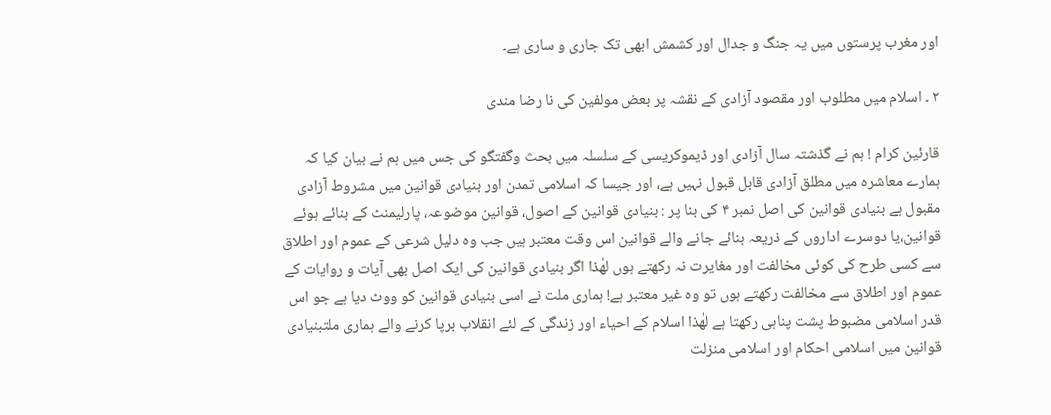اور مغرب پرستوں میں یہ جنگ و جدال اور کشمش ابھی تک جاری و ساری ہے۔

۲ ۔ اسلام میں مطلوب اور مقصود آزادی کے نقشہ پر بعض مولفین کی نا رضا مندی

قارئین کرام ! ہم نے گذشتہ سال آزادی اور ڈیموکریسی کے سلسلہ میں بحث وگفتگو کی جس میں ہم نے بیان کیا کہ ہمارے معاشرہ میں مطلق آزادی قابل قبول نہیں ہے، اور جیسا کہ اسلامی تمدن اور بنیادی قوانین میں مشروط آزادی مقبول ہے بنیادی قوانین کی اصل نمبر ۴ کی بنا پر : بنیادی قوانین کے اصول، قوانین موضوعہ، پارلیمنٹ کے بنائے ہوئے قوانین،یا دوسرے اداروں کے ذریعہ بنائے جانے والے قوانین اس وقت معتبر ہیں جب وہ دلیل شرعی کے عموم اور اطلاق سے کسی طرح کی کوئی مخالفت اور مغایرت نہ رکھتے ہوں لھٰذا اگر بنیادی قوانین کی ایک اصل بھی آیات و روایات کے عموم اور اطلاق سے مخالفت رکھتے ہوں تو وہ غیر معتبر ہے! ہماری ملت نے اسی بنیادی قوانین کو ووٹ دیا ہے جو اس قدر اسلامی مضبوط پشت پناہی رکھتا ہے لھٰذا اسلام کے احیاء اور زندگی کے لئے انقلاب برپا کرنے والے ہماری ملتبنیادی قوانین میں اسلامی احکام اور اسلامی منزلت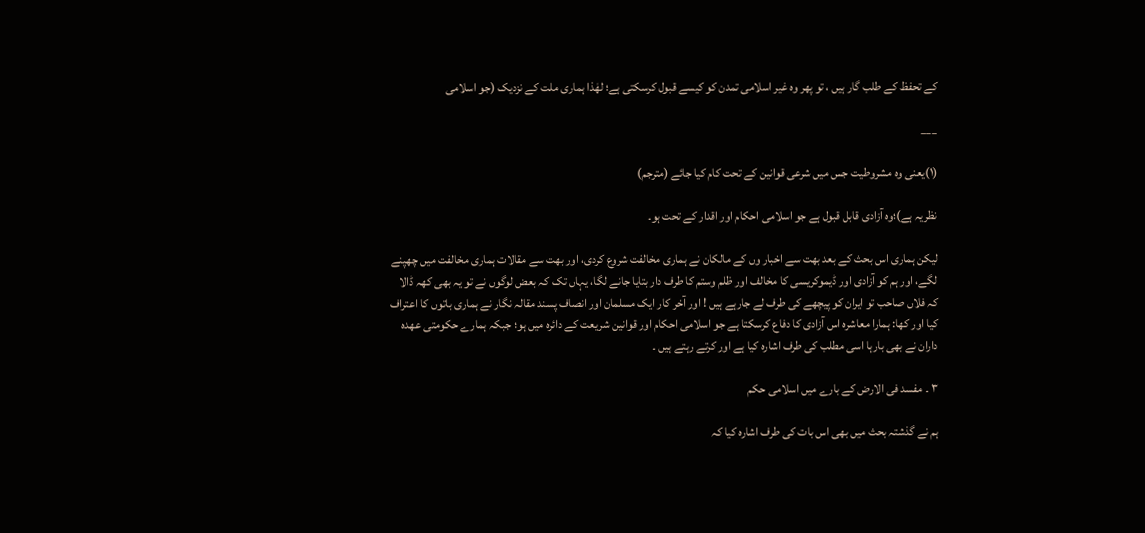کے تحفظ کے طلب گار ہیں ، تو پھر وہ غیر اسلامی تمدن کو کیسے قبول کرسکتی ہے؛ لھٰذا ہماری ملت کے نزدیک (جو اسلامی

___

(۱)یعنی وہ مشروطیت جس میں شرعی قوانین کے تحت کام کیا جائے (مترجم)

نظریہ ہے)؛وہ آزادی قابل قبول ہے جو اسلامی احکام اور اقدار کے تحت ہو۔

لیکن ہماری اس بحث کے بعد بھت سے اخبار وں کے مالکان نے ہماری مخالفت شروع کردی، اور بھت سے مقالات ہماری مخالفت میں چھپنے لگے، اور ہم کو آزادی اور ڈیموکریسی کا مخالف اور ظلم وستم کا طرف دار بتایا جانے لگا، یہاں تک کہ بعض لوگوں نے تو یہ بھی کھہ ڈالا کہ فلاں صاحب تو ایران کو پیچھے کی طرف لے جارہے ہیں ! اور آخر کار ایک مسلمان اور انصاف پسند مقالہ نگار نے ہماری باتوں کا اعتراف کیا اور کھا: ہمارا معاشرہ اس آزادی کا دفاع کرسکتا ہے جو اسلامی احکام اور قوانین شریعت کے دائرہ میں ہو؛ جبکہ ہمارے حکومتی عھدہ داران نے بھی بارہا اسی مطلب کی طرف اشارہ کیا ہے اور کرتے رہتے ہیں ۔

۳ ۔ مفسد فی الارض کے بارے میں اسلامی حکم

ہم نے گذشتہ بحث میں بھی اس بات کی طرف اشارہ کیا کہ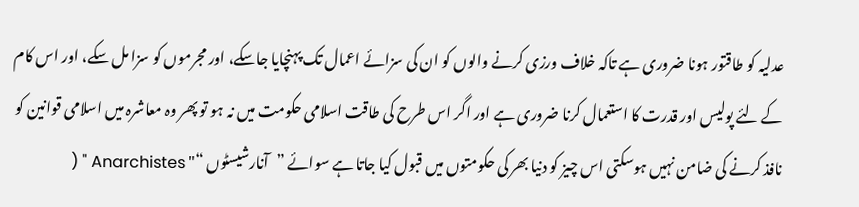عدلیہ کو طاقتور ہونا ضروری ہے تاکہ خلاف ورزی کرنے والوں کو ان کی سزائے اعمال تک پہنچایا جاسکے، اور مجرموں کو سزا مل سکے، اور اس کام کے لئے پولیس اور قدرت کا استعمال کرنا ضروری ہے اور اگر اس طرح کی طاقت اسلامی حکومت میں نہ ہو تو پھر وہ معاشرہ میں اسلامی قوانین کو نافذ کرنے کی ضامن نہیں ہوسکتی اس چیز کو دنیا بھر کی حکومتوں میں قبول کیا جاتا ہے سوائے ”آنارشیسٹوں “" Anarchistes " (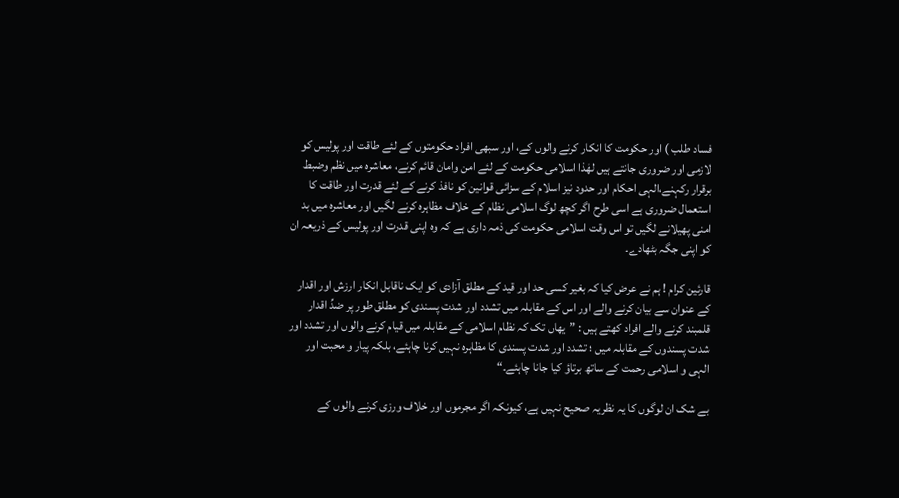فساد طلب ) اور حکومت کا انکار کرنے والوں کے، اور سبھی افراد حکومتوں کے لئے طاقت اور پولیس کو لازمی اور ضروری جانتے ہیں لھٰذا اسلامی حکومت کے لئے امن وامان قائم کرنے، معاشرہ میں نظم وضبط برقرار رکہنے،الہی احکام اور حدود نیز اسلام کے سزائی قوانین کو نافذ کرنے کے لئے قدرت اور طاقت کا استعمال ضروری ہے اسی طرح اگر کچھ لوگ اسلامی نظام کے خلاف مظاہرہ کرنے لگیں اور معاشرہ میں بد امنی پھیلانے لگیں تو اس وقت اسلامی حکومت کی ذمہ داری ہے کہ وہ اپنی قدرت اور پولیس کے ذریعہ ان کو اپنی جگہ بٹھادے۔

قارئین کرام ! ہم نے عرض کیا کہ بغیر کسی حد اور قید کے مطلق آزادی کو ایک ناقابل انکار ارزش اور اقدار کے عنوان سے بیان کرنے والے اور اس کے مقابلہ میں تشدد اور شدت پسندی کو مطلق طور پر ضدِّ اقدار قلمبند کرنے والے افراد کھتے ہیں : ”یھاں تک کہ نظام اسلامی کے مقابلہ میں قیام کرنے والوں اور تشدد اور شدت پسندوں کے مقابلہ میں ؛ تشدد اور شدت پسندی کا مظاہرہ نہیں کرنا چاہئے، بلکہ پیار و محبت اور الہی و اسلامی رحمت کے ساتھ برتاؤ کیا جانا چاہئے۔“

بے شک ان لوگوں کا یہ نظریہ صحیح نہیں ہے، کیونکہ اگر مجرموں اور خلاف ورزی کرنے والوں کے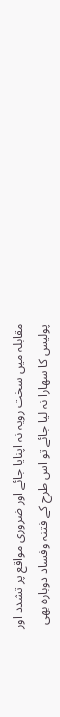مقابلہ میں سخت رویہ نہ اپنایا جائے اور ضروری مواقع پر تشدد اور پولیس کا سھارا نہ لیا جائے تو اس طرح کے فتنہ وفساد دوبارہ بھی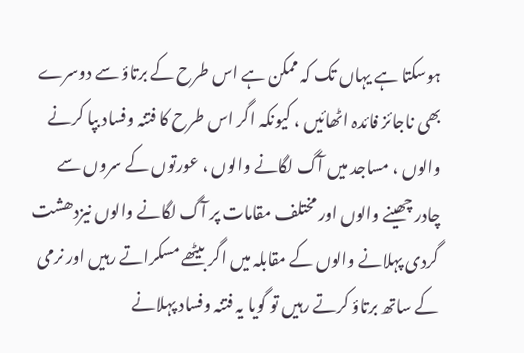ہوسکتا ہے یہاں تک کہ ممکن ہے اس طرح کے برتاؤ سے دوسرے بھی ناجائز فائدہ اٹھائیں ، کیونکہ اگر اس طرح کا فتنہ وفساد بپا کرنے والوں ، مساجد میں آگ لگانے والوں ، عورتوں کے سروں سے چادر چھینے والوں اور مختلف مقامات پر آگ لگانے والوں نیزدھشت گردی پہلانے والوں کے مقابلہ میں اگر بیٹھے مسکراتے رہیں اور نرمی کے ساتھ برتاؤ کرتے رہیں تو گویا یہ فتنہ وفساد پہلانے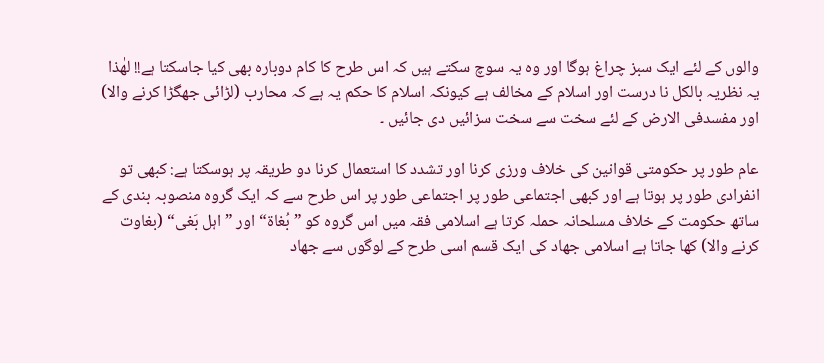والوں کے لئے ایک سبز چراغ ہوگا اور وہ یہ سوچ سکتے ہیں کہ اس طرح کا کام دوبارہ بھی کیا جاسکتا ہے!! لھٰذا یہ نظریہ بالکل نا درست اور اسلام کے مخالف ہے کیونکہ اسلام کا حکم یہ ہے کہ محارب (لڑائی جھگڑا کرنے والا) اور مفسدفی الارض کے لئے سخت سے سخت سزائیں دی جائیں ۔

عام طور پر حکومتی قوانین کی خلاف ورزی کرنا اور تشدد کا استعمال کرنا دو طریقہ پر ہوسکتا ہے: کبھی تو انفرادی طور پر ہوتا ہے اور کبھی اجتماعی طور پر اجتماعی طور پر اس طرح سے کہ ایک گروہ منصوبہ بندی کے ساتھ حکومت کے خلاف مسلحانہ حملہ کرتا ہے اسلامی فقہ میں اس گروہ کو ”بُغاة“ اور ”اہل بَغی“ (بغاوت کرنے والا) کھا جاتا ہے اسلامی جھاد کی ایک قسم اسی طرح کے لوگوں سے جھاد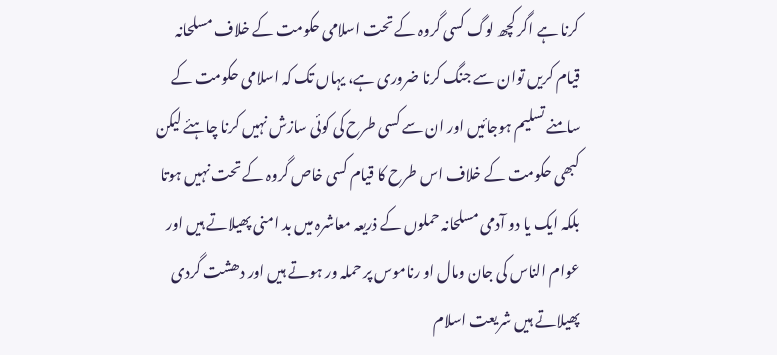کرنا ہے اگر کچھ لوگ کسی گروہ کے تحت اسلامی حکومت کے خلاف مسلحانہ قیام کریں توان سے جنگ کرنا ضروری ہے، یہاں تک کہ اسلامی حکومت کے سامنے تسلیم ہوجائیں اور ان سے کسی طرح کی کوئی سازش نہیں کرنا چاہئے لیکن کبھی حکومت کے خلاف اس طرح کا قیام کسی خاص گروہ کے تحت نہیں ہوتا بلکہ ایک یا دو آدمی مسلحانہ حملوں کے ذریعہ معاشرہ میں بد امنی پھیلاتے ہیں اور عوام الناس کی جان ومال او رناموس پر حملہ ور ہوتے ہیں اور دھشت گردی پھیلاتے ہیں شریعت اسلام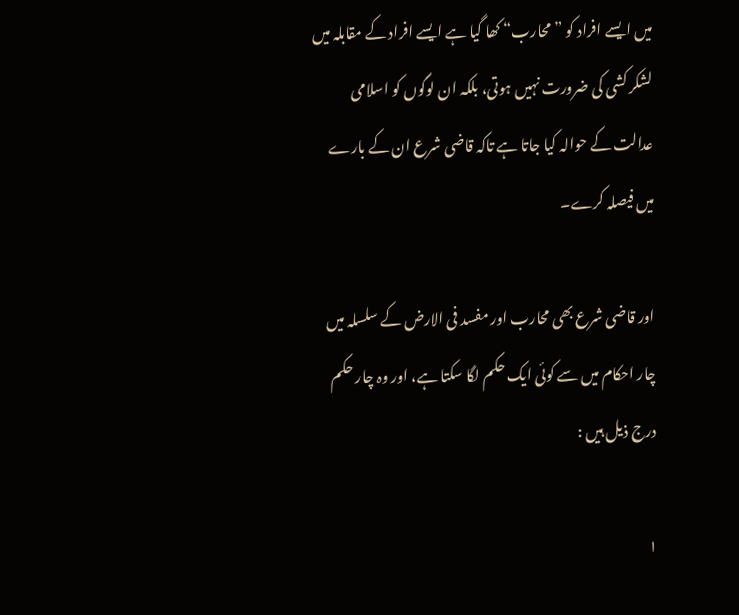میں ایسے افراد کو ”محارب“ کھا گیا ہے ایسے افراد کے مقابلہ میں لشکر کشی کی ضرورت نہیں ہوتی، بلکہ ان لوگوں کو اسلامی عدالت کے حوالہ کیا جاتا ہے تاکہ قاضی شرع ان کے بارے میں فیصلہ کرے۔

اور قاضی شرع بھی محارب اور مفسد فی الارض کے سلسلہ میں چار احکام میں سے کوئی ایک حکم لگا سکتا ہے، اور وہ چار حکم درج ذیل ہیں :

۱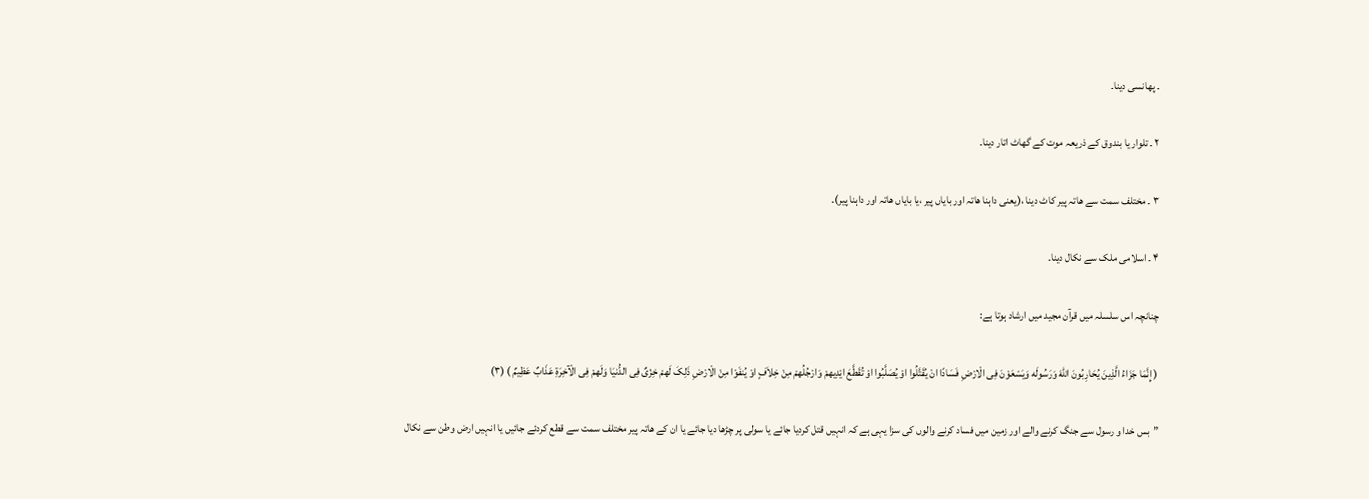۔ پھانسی دینا۔

۲ ۔ تلوار یا بندوق کے ذریعہ موت کے گھاٹ اتار دینا۔

۳ ۔ مختلف سمت سے ھاتہ پیر کاٹ دینا ،(یعنی داہنا ھاتہ اور بایاں پیر ،یا بایاں ھاتہ اور داہنا پیر)۔

۴ ۔ اسلامی ملک سے نکال دینا۔

چنانچہ اس سلسلہ میں قرآن مجید میں ارشاد ہوتا ہے:

( إِنَّمَا جَزَاءُ الَّذِینَ یُحَارِبُونَ اللهَ وَرَسُولَه وَیَسْعَوْنَ فِی الْارْضِ فَسَادًا انْ یُقَتَّلُوا اوْ یُصَلَّبُوا اوْ تُقَطَّعَ ایْدِیهمْ وَارْجُلُهمْ مِنْ خِلاَفٍ اوْ یُنفَوْا مِنْ الْارْضِ ذَلِکَ لَهمْ خِزْیٌ فِی الدُّنیَا وَلَهمْ فِی الْآخِرَةِ عَذَابٌ عَظِیمٌ ) (۳)

”بس خدا و رسول سے جنگ کرنے والے اور زمین میں فساد کرنے والوں کی سزا یہی ہے کہ انہیں قتل کردیا جائے یا سولی پر چڑھا دیا جائے یا ان کے ھاتہ پیر مختلف سمت سے قطع کردئے جائیں یا انہیں ارض وطن سے نکال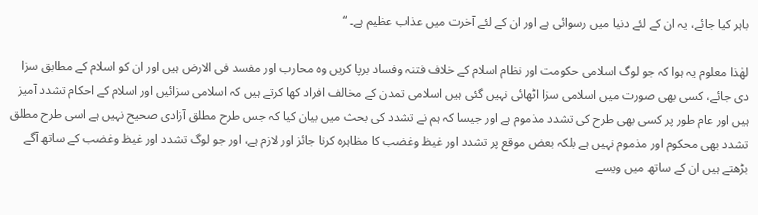باہر کیا جائے، یہ ان کے لئے دنیا میں رسوائی ہے اور ان کے لئے آخرت میں عذاب عظیم ہے۔ “

لھٰذا معلوم یہ ہوا کہ جو لوگ اسلامی حکومت اور نظام اسلام کے خلاف فتنہ وفساد برپا کریں وہ محارب اور مفسد فی الارض ہیں اور ان کو اسلام کے مطابق سزا دی جائے، کسی بھی صورت میں اسلامی سزا اٹھائی نہیں گئی ہیں اسلامی تمدن کے مخالف افراد کھا کرتے ہیں کہ اسلامی سزائیں اور اسلام کے احکام تشدد آمیز ہیں اور عام طور پر کسی بھی طرح کی تشدد مذموم ہے اور جیسا کہ ہم نے تشدد کی بحث میں بیان کیا کہ جس طرح مطلق آزادی صحیح نہیں ہے اسی طرح مطلق تشدد بھی محکوم اور مذموم نہیں ہے بلکہ بعض موقع پر تشدد اور غیظ وغضب کا مظاہرہ کرنا جائز اور لازم ہے، اور جو لوگ تشدد اور غیظ وغضب کے ساتھ آگے بڑھتے ہیں ان کے ساتھ میں ویسے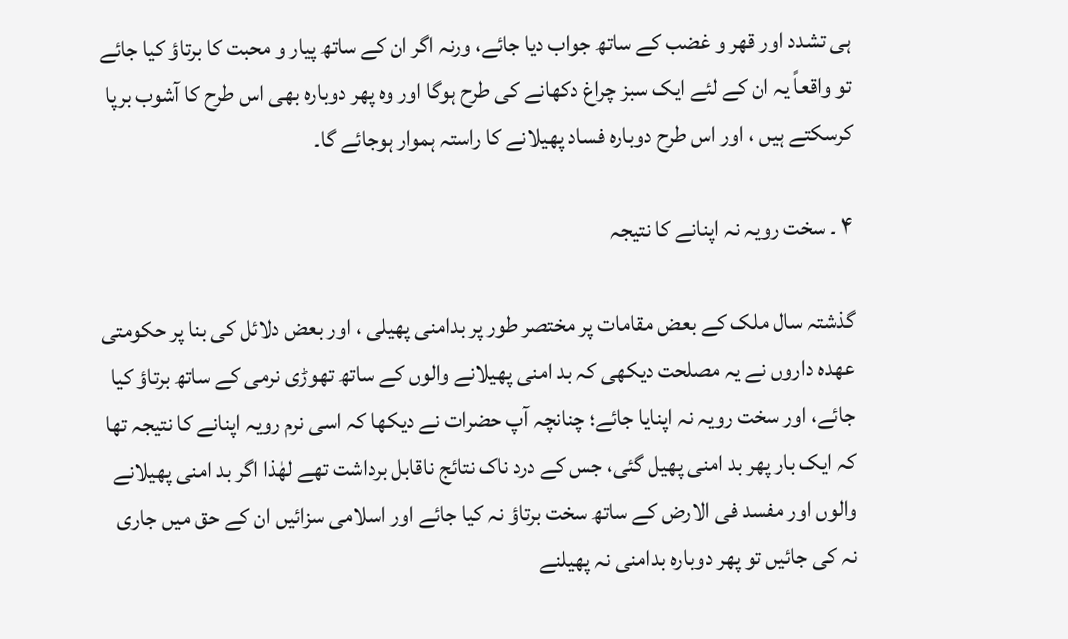ہی تشدد اور قھر و غضب کے ساتھ جواب دیا جائے، ورنہ اگر ان کے ساتھ پیار و محبت کا برتاؤ کیا جائے تو واقعاً یہ ان کے لئے ایک سبز چراغ دکھانے کی طرح ہوگا اور وہ پھر دوبارہ بھی اس طرح کا آشوب برپا کرسکتے ہیں ، اور اس طرح دوبارہ فساد پھیلانے کا راستہ ہموار ہوجائے گا۔

۴ ۔ سخت رویہ نہ اپنانے کا نتیجہ

گذشتہ سال ملک کے بعض مقامات پر مختصر طور پر بدامنی پھیلی ، اور بعض دلائل کی بنا پر حکومتی عھدہ داروں نے یہ مصلحت دیکھی کہ بد امنی پھیلانے والوں کے ساتھ تھوڑی نرمی کے ساتھ برتاؤ کیا جائے، اور سخت رویہ نہ اپنایا جائے؛ چنانچہ آپ حضرات نے دیکھا کہ اسی نرم رویہ اپنانے کا نتیجہ تھا کہ ایک بار پھر بد امنی پھیل گئی، جس کے درد ناک نتائج ناقابل برداشت تھے لھٰذا اگر بد امنی پھیلانے والوں اور مفسد فی الارض کے ساتھ سخت برتاؤ نہ کیا جائے اور اسلامی سزائیں ان کے حق میں جاری نہ کی جائیں تو پھر دوبارہ بدامنی نہ پھیلنے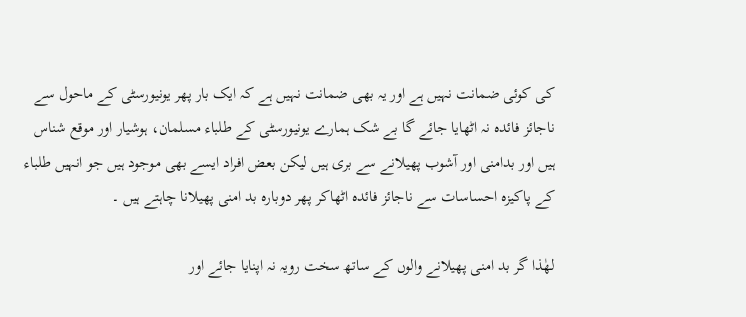کی کوئی ضمانت نہیں ہے اور یہ بھی ضمانت نہیں ہے کہ ایک بار پھر یونیورسٹی کے ماحول سے ناجائز فائدہ نہ اٹھایا جائے گا بے شک ہمارے یونیورسٹی کے طلباء مسلمان، ہوشیار اور موقع شناس ہیں اور بدامنی اور آشوب پھیلانے سے بری ہیں لیکن بعض افراد ایسے بھی موجود ہیں جو انہیں طلباء کے پاکیزہ احساسات سے ناجائز فائدہ اٹھاکر پھر دوبارہ بد امنی پھیلانا چاہتے ہیں ۔

لھٰذا گر بد امنی پھیلانے والوں کے ساتھ سخت رویہ نہ اپنایا جائے اور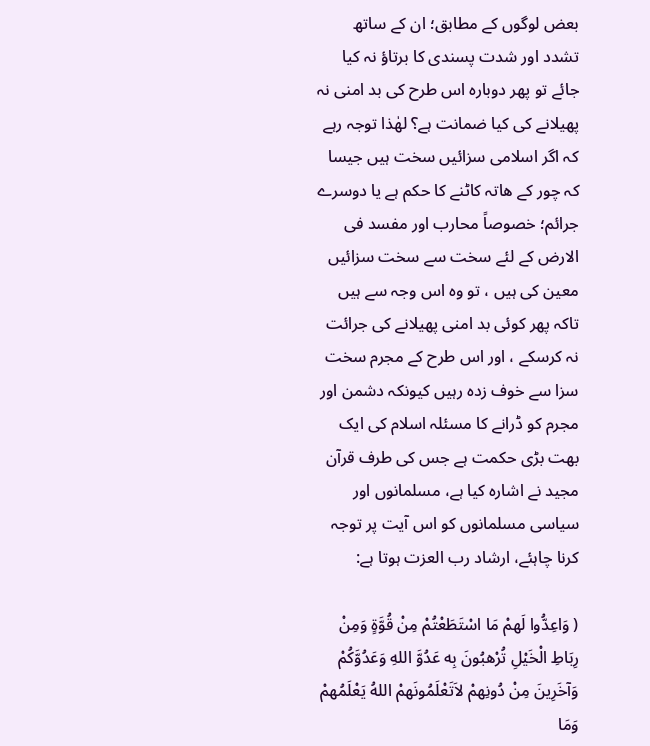بعض لوگوں کے مطابق؛ ان کے ساتھ تشدد اور شدت پسندی کا برتاؤ نہ کیا جائے تو پھر دوبارہ اس طرح کی بد امنی نہ پھیلانے کی کیا ضمانت ہے؟ لھٰذا توجہ رہے کہ اگر اسلامی سزائیں سخت ہیں جیسا کہ چور کے ھاتہ کاٹنے کا حکم ہے یا دوسرے جرائم؛ خصوصاً محارب اور مفسد فی الارض کے لئے سخت سے سخت سزائیں معین کی ہیں ، تو وہ اس وجہ سے ہیں تاکہ پھر کوئی بد امنی پھیلانے کی جرائت نہ کرسکے ، اور اس طرح کے مجرم سخت سزا سے خوف زدہ رہیں کیونکہ دشمن اور مجرم کو ڈرانے کا مسئلہ اسلام کی ایک بھت بڑی حکمت ہے جس کی طرف قرآن مجید نے اشارہ کیا ہے، مسلمانوں اور سیاسی مسلمانوں کو اس آیت پر توجہ کرنا چاہئے، ارشاد رب العزت ہوتا ہے:

( وَاعِدُّوا لَهمْ مَا اسْتَطَعْتُمْ مِنْ قُوَّةٍ وَمِنْ رِبَاطِ الْخَیْلِ تُرْهبُونَ بِه عَدُوَّ اللهِ وَعَدُوَّکُمْ وَآخَرِینَ مِنْ دُونِهمْ لاَتَعْلَمُونَهمْ اللهُ یَعْلَمُهمْ وَمَا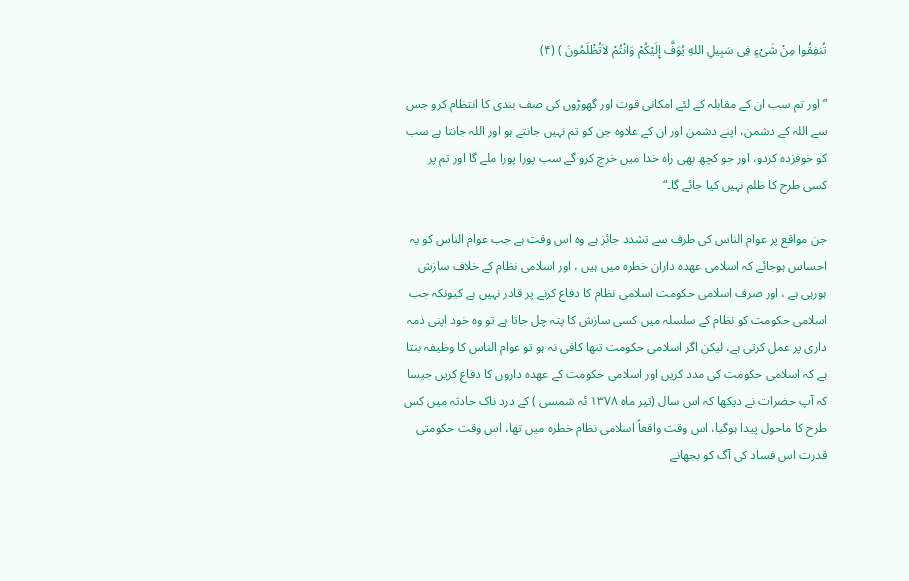تُنفِقُوا مِنْ شَیْءٍ فِی سَبِیلِ اللهِ یُوَفَّ إِلَیْکُمْ وَانْتُمْ لاَتُظْلَمُونَ ) (۴)

” اور تم سب ان کے مقابلہ کے لئے امکانی قوت اور گھوڑوں کی صف بندی کا انتظام کرو جس سے اللہ کے دشمن، اپنے دشمن اور ان کے علاوہ جن کو تم نہیں جانتے ہو اور اللہ جانتا ہے سب کو خوفزدہ کردو، اور جو کچھ بھی راہ خدا میں خرچ کرو گے سب پورا پورا ملے گا اور تم پر کسی طرح کا ظلم نہیں کیا جائے گا۔“

جن مواقع پر عوام الناس کی طرف سے تشدد جائز ہے وہ اس وقت ہے جب عوام الناس کو یہ احساس ہوجائے کہ اسلامی عھدہ داران خطرہ میں ہیں ، اور اسلامی نظام کے خلاف سازش ہورہی ہے ، اور صرف اسلامی حکومت اسلامی نظام کا دفاع کرنے پر قادر نہیں ہے کیونکہ جب اسلامی حکومت کو نظام کے سلسلہ میں کسی سازش کا پتہ چل جاتا ہے تو وہ خود اپنی ذمہ داری پر عمل کرتی ہے، لیکن اگر اسلامی حکومت تنھا کافی نہ ہو تو عوام الناس کا وظیفہ بنتا ہے کہ اسلامی حکومت کی مدد کریں اور اسلامی حکومت کے عھدہ داروں کا دفاع کریں جیسا کہ آپ حضرات نے دیکھا کہ اس سال (تیر ماہ ۱۳۷۸ ئہ شمسی ) کے درد ناک حادثہ میں کس طرح کا ماحول پیدا ہوگیا، اس وقت واقعاً اسلامی نظام خطرہ میں تھا، اس وقت حکومتی قدرت اس فساد کی آگ کو بجھانے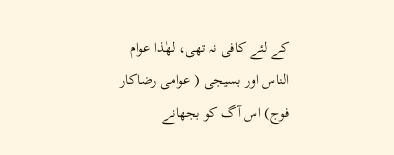کے لئے کافی نہ تھی، لھٰذا عوام الناس اور بسیجی ( عوامی رضاکار فوج) اس آگ کو بجھانے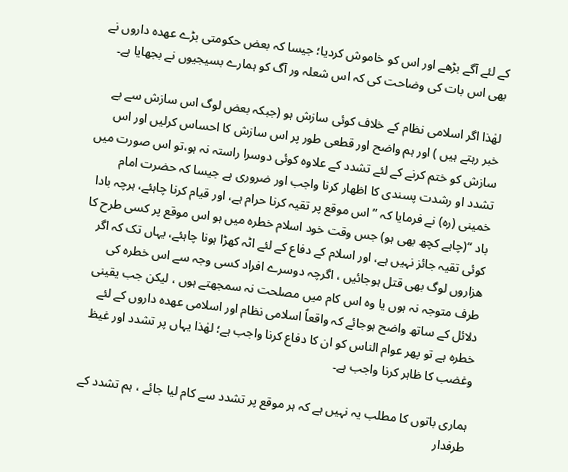کے لئے آگے بڑھے اور اس کو خاموش کردیا؛ جیسا کہ بعض حکومتی بڑے عھدہ داروں نے بھی اس بات کی وضاحت کی کہ اس شعلہ ور آگ کو ہمارے بسیجیوں نے بجھایا ہے۔

لھٰذا اگر اسلامی نظام کے خلاف کوئی سازش ہو (جبکہ بعض لوگ اس سازش سے بے خبر رہتے ہیں ) اور ہم واضح اور قطعی طور پر اس سازش کا احساس کرلیں اور اس سازش کو ختم کرنے کے لئے تشدد کے علاوہ کوئی دوسرا راستہ نہ ہو،تو اس صورت میں تشدد او رشدت پسندی کا اظھار کرنا واجب اور ضروری ہے جیسا کہ حضرت امام خمینی (رہ) نے فرمایا کہ ”اس موقع پر تقیہ کرنا حرام ہے، اور قیام کرنا چاہئے، ہرچہ بادا باد “(چاہے کچھ بھی ہو) جس وقت خود اسلام خطرہ میں ہو اس موقع پر کسی طرح کا کوئی تقیہ جائز نہیں ہے، اور اسلام کے دفاع کے لئے اٹہ کھڑا ہونا چاہئے، یہاں تک کہ اگر ھزاروں لوگ بھی قتل ہوجائیں ، اگرچہ دوسرے افراد کسی وجہ سے اس خطرہ کی طرف متوجہ نہ ہوں یا وہ اس کام میں مصلحت نہ سمجھتے ہوں ، لیکن جب یقینی دلائل کے ساتھ واضح ہوجائے کہ واقعاً اسلامی نظام اور اسلامی عھدہ داروں کے لئے خطرہ ہے تو پھر عوام الناس کو ان کا دفاع کرنا واجب ہے؛ لھٰذا یہاں پر تشدد اور غیظ وغضب کا ظاہر کرنا واجب ہے۔

ہماری باتوں کا مطلب یہ نہیں ہے کہ ہر موقع پر تشدد سے کام لیا جائے ، ہم تشدد کے طرفدار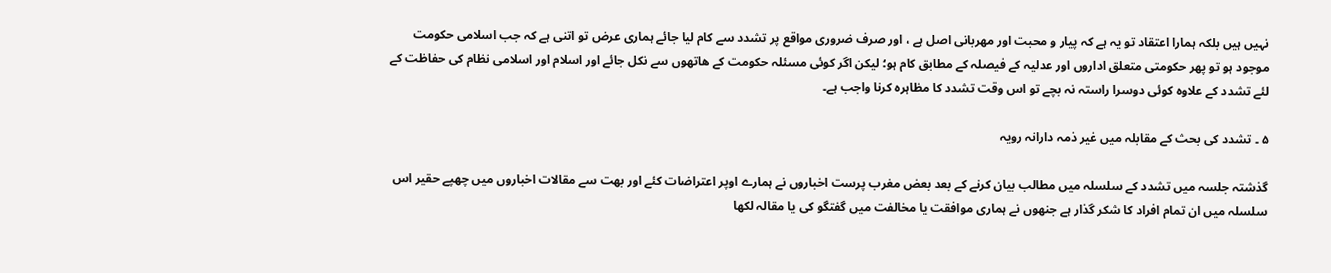نہیں ہیں بلکہ ہمارا اعتقاد تو یہ ہے کہ پیار و محبت اور مھربانی اصل ہے ، اور صرف ضروری مواقع پر تشدد سے کام لیا جائے ہماری عرض تو اتنی ہے کہ جب اسلامی حکومت موجود ہو تو پھر حکومتی متعلق اداروں اور عدلیہ کے فیصلہ کے مطابق کام ہو؛ لیکن اگر کوئی مسئلہ حکومت کے ھاتھوں سے نکل جائے اور اسلام اور اسلامی نظام کی حفاظت کے لئے تشدد کے علاوہ کوئی دوسرا راستہ نہ بچے تو اس وقت تشدد کا مظاہرہ کرنا واجب ہے۔

۵ ۔ تشدد کی بحث کے مقابلہ میں غیر ذمہ دارانہ رویہ

گذشتہ جلسہ میں تشدد کے سلسلہ میں مطالب بیان کرنے کے بعد بعض مغرب پرست اخباروں نے ہمارے اوپر اعتراضات کئے اور بھت سے مقالات اخباروں میں چھپے حقیر اس سلسلہ میں ان تمام افراد کا شکر گذار ہے جنھوں نے ہماری موافقت یا مخالفت میں گفتگو کی یا مقالہ لکھا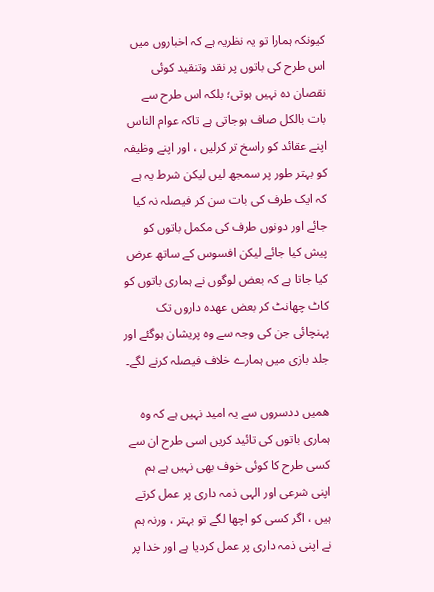کیونکہ ہمارا تو یہ نظریہ ہے کہ اخباروں میں اس طرح کی باتوں پر نقد وتنقید کوئی نقصان دہ نہیں ہوتی؛ بلکہ اس طرح سے بات بالکل صاف ہوجاتی ہے تاکہ عوام الناس اپنے عقائد کو راسخ تر کرلیں ، اور اپنے وظیفہ کو بہتر طور پر سمجھ لیں لیکن شرط یہ ہے کہ ایک طرف کی بات سن کر فیصلہ نہ کیا جائے اور دونوں طرف کی مکمل باتوں کو پیش کیا جائے لیکن افسوس کے ساتھ عرض کیا جاتا ہے کہ بعض لوگوں نے ہماری باتوں کو کاٹ چھانٹ کر بعض عھدہ داروں تک پہنچائی جن کی وجہ سے وہ پریشان ہوگئے اور جلد بازی میں ہمارے خلاف فیصلہ کرنے لگے۔

ھمیں ددسروں سے یہ امید نہیں ہے کہ وہ ہماری باتوں کی تائید کریں اسی طرح ان سے کسی طرح کا کوئی خوف بھی نہیں ہے ہم اپنی شرعی اور الہی ذمہ داری پر عمل کرتے ہیں ، اگر کسی کو اچھا لگے تو بہتر ، ورنہ ہم نے اپنی ذمہ داری پر عمل کردیا ہے اور خدا پر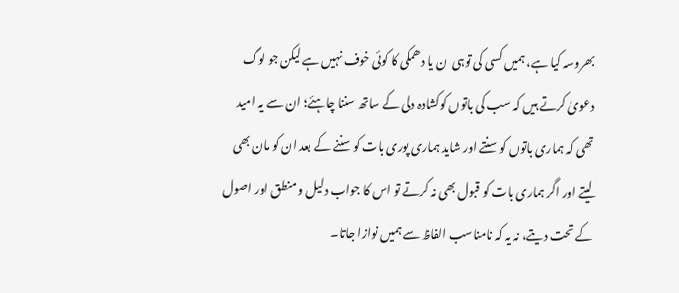بھروسہ کیا ہے، ہمیں کسی کی توہی  ن یا دھمکی کا کوئی خوف نہیں ہے لیکن جو لوگ دعویٰ کرتے ہیں کہ سب کی باتوں کوکشادہ دلی کے ساتھ سننا چاہئے؛ ان سے یہ امید تھی کہ ہماری باتوں کو سنتے اور شاید ہماری پوری بات کو سننے کے بعد ان کو مان بھی لیتے اور اگر ہماری بات کو قبول بھی نہ کرتے تو اس کا جواب دلیل و منطق اور اصول کے تحت دیتے، نہ یہ کہ نامناسب الفاظ سے ہمیں نوازا جاتا۔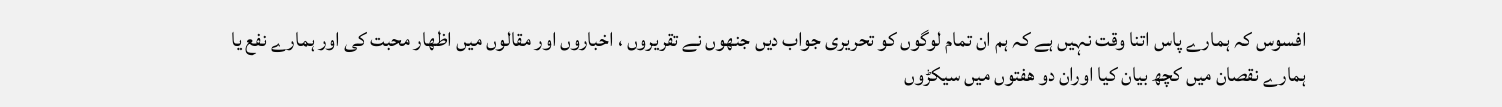افسوس کہ ہمارے پاس اتنا وقت نہیں ہے کہ ہم ان تمام لوگوں کو تحریری جواب دیں جنھوں نے تقریروں ، اخباروں اور مقالوں میں اظھار محبت کی اور ہمارے نفع یا ہمارے نقصان میں کچھ بیان کیا اوران دو ھفتوں میں سیکڑوں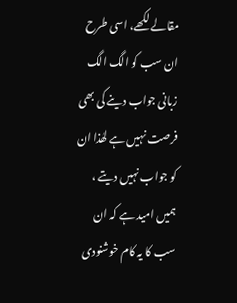مقالے لکھے، اسی طرح ان سب کو الگ الگ زبانی جواب دینے کی بھی فرصت نہیں ہے لھٰذا ان کو جواب نہیں دیتے ، ہمیں امید ہے کہ ان سب کا یہ کام خوشنودی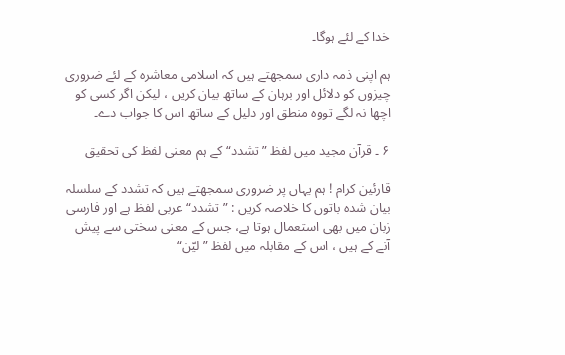خدا کے لئے ہوگا۔

ہم اپنی ذمہ داری سمجھتے ہیں کہ اسلامی معاشرہ کے لئے ضروری چیزوں کو دلائل اور برہان کے ساتھ بیان کریں ، لیکن اگر کسی کو اچھا نہ لگے تووہ منطق اور دلیل کے ساتھ اس کا جواب دے۔

۶ ۔ قرآن مجید میں لفظ ” تشدد“ کے ہم معنی لفظ کی تحقیق

قارئین کرام ! ہم یہاں پر ضروری سمجھتے ہیں کہ تشدد کے سلسلہ بیان شدہ باتوں کا خلاصہ کریں : ”تشدد“ عربی لفظ ہے اور فارسی زبان میں بھی استعمال ہوتا ہے، جس کے معنی سختی سے پیش آنے کے ہیں ، اس کے مقابلہ میں لفظ ”لیّن“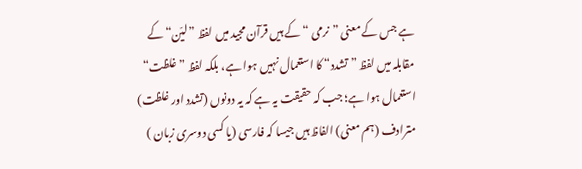ہے جس کے معنی ”نرمی “ کے ہیں قرآن مجید میں لفظ ”لیّن“کے مقابلہ میں لفظ ”تشدد“ کا استعمال نہیں ہوا ہے، بلکہ لفظ ”غلظت“ استعمال ہوا ہے؛ جب کہ حقیقت یہ ہے کہ یہ دونوں (تشدد اور غلظت) مترادف (ہم معنی) الفاظ ہیں جیسا کہ فارسی (یا کسی دوسری زبان )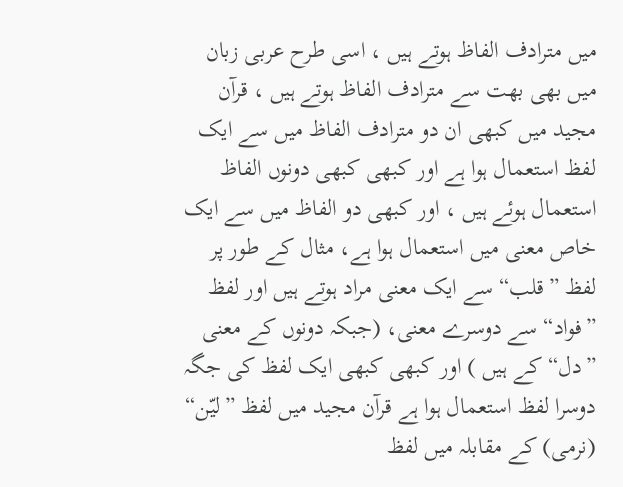میں مترادف الفاظ ہوتے ہیں ، اسی طرح عربی زبان میں بھی بھت سے مترادف الفاظ ہوتے ہیں ، قرآن مجید میں کبھی ان دو مترادف الفاظ میں سے ایک لفظ استعمال ہوا ہے اور کبھی کبھی دونوں الفاظ استعمال ہوئے ہیں ، اور کبھی دو الفاظ میں سے ایک خاص معنی میں استعمال ہوا ہے، مثال کے طور پر لفظ ”قلب“ سے ایک معنی مراد ہوتے ہیں اور لفظ ”فواد“ سے دوسرے معنی، (جبکہ دونوں کے معنی ”دل“ کے ہیں ) اور کبھی کبھی ایک لفظ کی جگہ دوسرا لفظ استعمال ہوا ہے قرآن مجید میں لفظ ”لیّن“ (نرمی) کے مقابلہ میں لفظ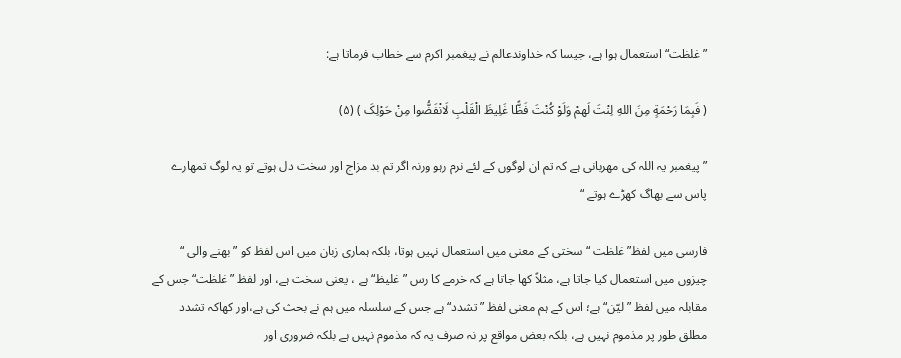”غلظت“ استعمال ہوا ہے، جیسا کہ خداوندعالم نے پیغمبر اکرم سے خطاب فرماتا ہے:

( فَبِمَا رَحْمَةٍ مِنَ اللهِ لِنْتَ لَهمْ وَلَوْ کُنْتَ فَظًّا غَلِیظَ الْقَلْبِ لَانْفَضُّوا مِنْ حَوْلِکَ ) (۵)

” پیغمبر یہ اللہ کی مھربانی ہے کہ تم ان لوگوں کے لئے نرم رہو ورنہ اگر تم بد مزاج اور سخت دل ہوتے تو یہ لوگ تمھارے پاس سے بھاگ کھڑے ہوتے “

فارسی میں لفظ” غلظت “ سختی کے معنی میں استعمال نہیں ہوتا، بلکہ ہماری زبان میں اس لفظ کو ”بھنے والی “ چیزوں میں استعمال کیا جاتا ہے، مثلاً کھا جاتا ہے کہ خرمے کا رس ”غلیظ“ ہے ، یعنی سخت ہے، اور لفظ ”غلظت“ جس کے مقابلہ میں لفظ ” لیّن“ ہے؛ اس کے ہم معنی لفظ ”تشدد“ ہے جس کے سلسلہ میں ہم نے بحث کی ہے،اور کھاکہ تشدد مطلق طور پر مذموم نہیں ہے، بلکہ بعض مواقع پر نہ صرف یہ کہ مذموم نہیں ہے بلکہ ضروری اور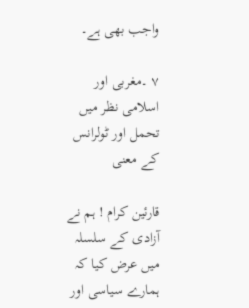واجب بھی ہے۔

۷ ۔مغربی اور اسلامی نظر میں تحمل اور ٹولرانس کے معنی

قارئین کرام ! ہم نے آزادی کے سلسلہ میں عرض کیا کہ ہمارے سیاسی اور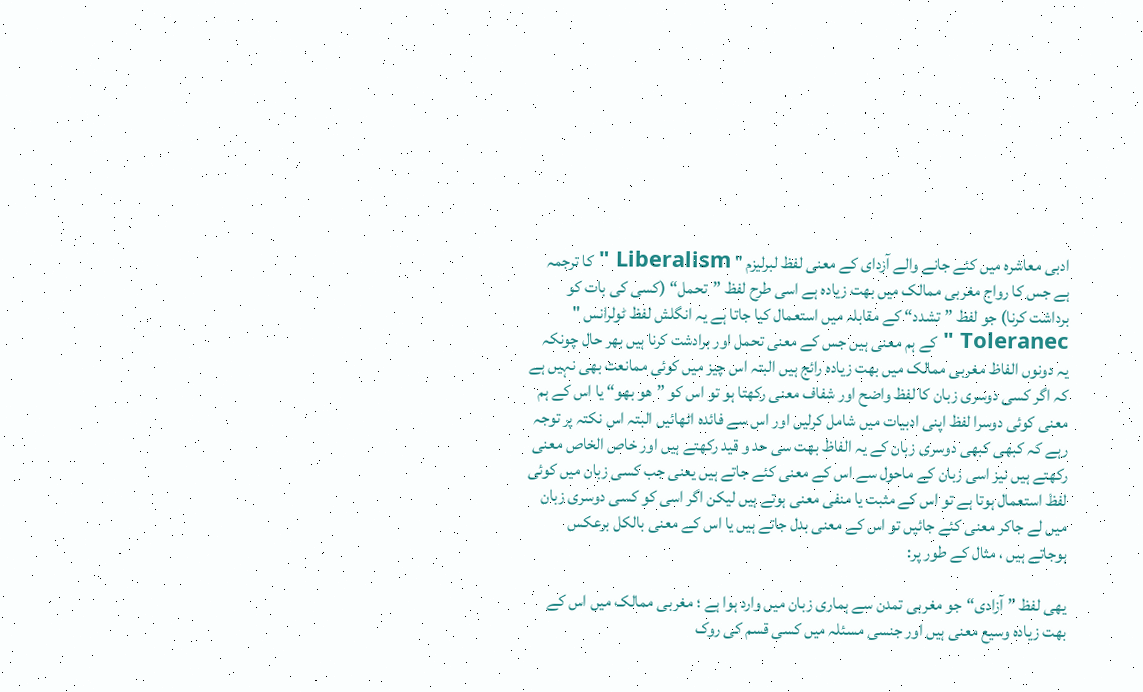ادبی معاشرہ میں کئے جانے والے آزدای کے معنی لفظ لبرلیزم " Liberalism " کا ترجمہ ہے جس کا رواج مغربی ممالک میں بھت زیادہ ہے اسی طرح لفظ ”تحمل“ (کسی کی بات کو برداشت کرنا) جو لفظ ”تشدد“ کے مقابلہ میں استعمال کیا جاتا ہے یہ انگلش لفظ ٹولرانس " Toleranec " کے ہم معنی ہیں جس کے معنی تحمل اور برادشت کرنا ہیں بھر حال چونکہ یہ دونوں الفاظ مغربی ممالک میں بھت زیادہ رائج ہیں البتہ اس چیز میں کوئی ممانعت بھی نہیں ہے کہ اگر کسی دوسری زبان کا لفظ واضح اور شفاف معنی رکھتا ہو تو اس کو ”ھو بھو“ یا اس کے ہم معنی کوئی دوسرا لفظ اپنی ادبیات میں شامل کرلیں اور اس سے فائدہ اٹھائیں البتہ اس نکتہ پر توجہ رہے کہ کبھی کبھی دوسری زبان کے یہ الفاظ بھت سی حد و قید رکھتے ہیں اور خاص الخاص معنی رکھتے ہیں نیز اسی زبان کے ماحول سے اس کے معنی کئے جاتے ہیں یعنی جب کسی زبان میں کوئی لفظ استعمال ہوتا ہے تو اس کے مثبت یا منفی معنی ہوتے ہیں لیکن اگر اسی کو کسی دوسری زبان میں لے جاکر معنی کئے جائیں تو اس کے معنی بدل جاتے ہیں یا اس کے معنی بالکل برعکس ہوجاتے ہیں ، مثال کے طور پر:

یھی لفظ ” آزادی“جو مغربی تمدن سے ہماری زبان میں وارد ہوا ہے ؛ مغربی ممالک میں اس کے بھت زیادہ وسیع معنی ہیں اور جنسی مسئلہ میں کسی قسم کی روک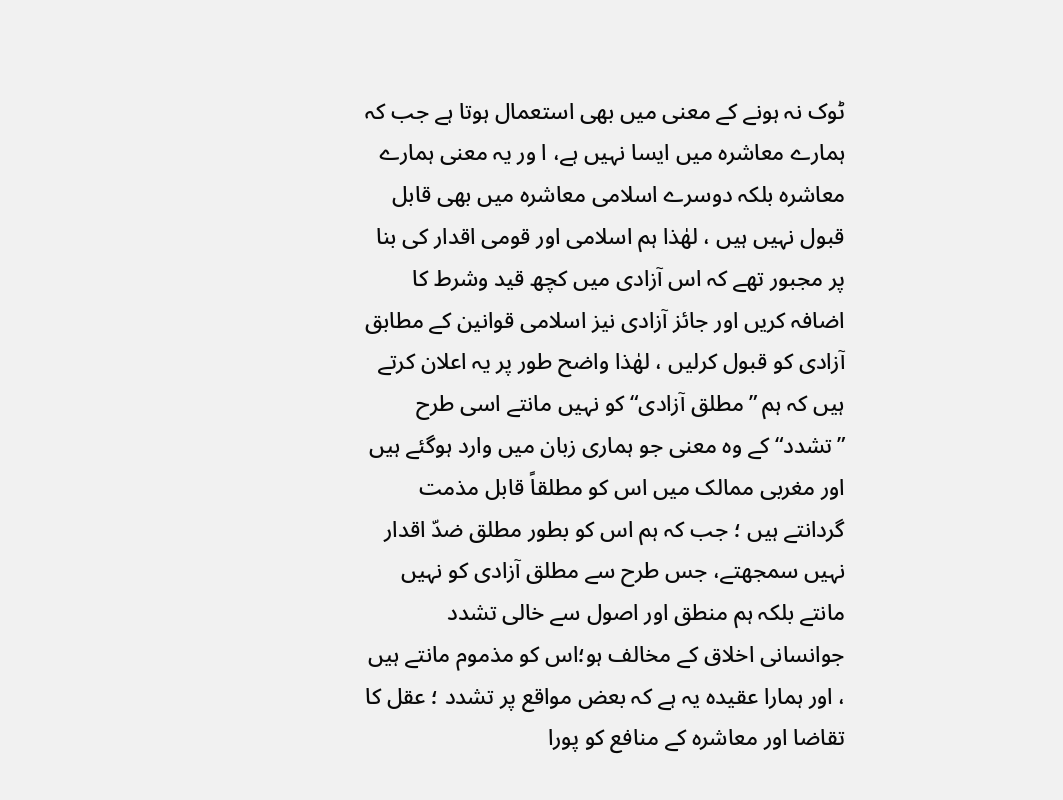ٹوک نہ ہونے کے معنی میں بھی استعمال ہوتا ہے جب کہ ہمارے معاشرہ میں ایسا نہیں ہے، ا ور یہ معنی ہمارے معاشرہ بلکہ دوسرے اسلامی معاشرہ میں بھی قابل قبول نہیں ہیں ، لھٰذا ہم اسلامی اور قومی اقدار کی بنا پر مجبور تھے کہ اس آزادی میں کچھ قید وشرط کا اضافہ کریں اور جائز آزادی نیز اسلامی قوانین کے مطابق آزادی کو قبول کرلیں ، لھٰذا واضح طور پر یہ اعلان کرتے ہیں کہ ہم ”مطلق آزادی“ کو نہیں مانتے اسی طرح ”تشدد“ کے وہ معنی جو ہماری زبان میں وارد ہوگئے ہیں اور مغربی ممالک میں اس کو مطلقاً قابل مذمت گردانتے ہیں ؛ جب کہ ہم اس کو بطور مطلق ضدّ اقدار نہیں سمجھتے، جس طرح سے مطلق آزادی کو نہیں مانتے بلکہ ہم منطق اور اصول سے خالی تشدد جوانسانی اخلاق کے مخالف ہو؛اس کو مذموم مانتے ہیں ، اور ہمارا عقیدہ یہ ہے کہ بعض مواقع پر تشدد ؛ عقل کا تقاضا اور معاشرہ کے منافع کو پورا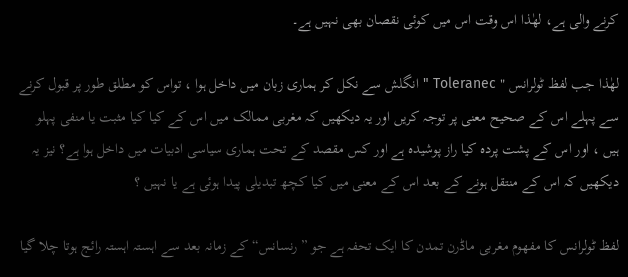کرنے والی ہے، لھٰذا اس وقت اس میں کوئی نقصان بھی نہیں ہے۔

لھٰذا جب لفظ ٹولرانس " Toleranec " انگلش سے نکل کر ہماری زبان میں داخل ہوا ، تواس کو مطلق طور پر قبول کرنے سے پہلے اس کے صحیح معنی پر توجہ کریں اور یہ دیکھیں کہ مغربی ممالک میں اس کے کیا کیا مثبت یا منفی پہلو ہیں ، اور اس کے پشت پردہ کیا راز پوشیدہ ہے اور کس مقصد کے تحت ہماری سیاسی ادبیات میں داخل ہوا ہے؟ نیز یہ دیکھیں کہ اس کے منتقل ہونے کے بعد اس کے معنی میں کیا کچھ تبدیلی پیدا ہوئی ہے یا نہیں ؟

لفظ ٹولرانس کا مفھوم مغربی ماڈرن تمدن کا ایک تحفہ ہے جو ” رنسانس“کے زمانہ بعد سے اہستہ اہستہ رائج ہوتا چلا گیا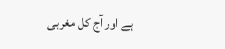ہے اور آج کل مغربی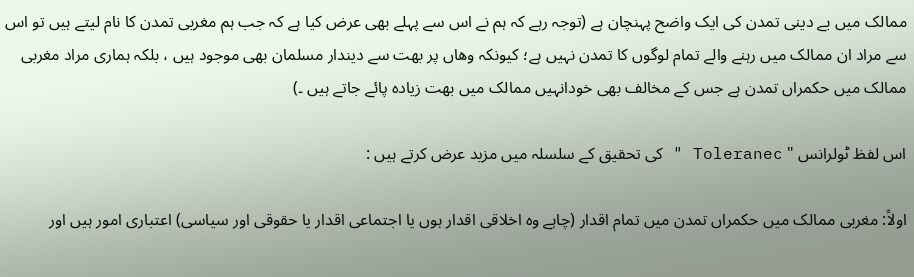ممالک میں بے دینی تمدن کی ایک واضح پہنچان ہے (توجہ رہے کہ ہم نے اس سے پہلے بھی عرض کیا ہے کہ جب ہم مغربی تمدن کا نام لیتے ہیں تو اس سے مراد ان ممالک میں رہنے والے تمام لوگوں کا تمدن نہیں ہے؛ کیونکہ وھاں پر بھت سے دیندار مسلمان بھی موجود ہیں ، بلکہ ہماری مراد مغربی ممالک میں حکمراں تمدن ہے جس کے مخالف بھی خودانہیں ممالک میں بھت زیادہ پائے جاتے ہیں ۔)

اس لفظ ٹولرانس " Toleranec " کی تحقیق کے سلسلہ میں مزید عرض کرتے ہیں :

اولاً: مغربی ممالک میں حکمراں تمدن میں تمام اقدار (چاہے وہ اخلاقی اقدار ہوں یا اجتماعی اقدار یا حقوقی اور سیاسی) اعتباری امور ہیں اور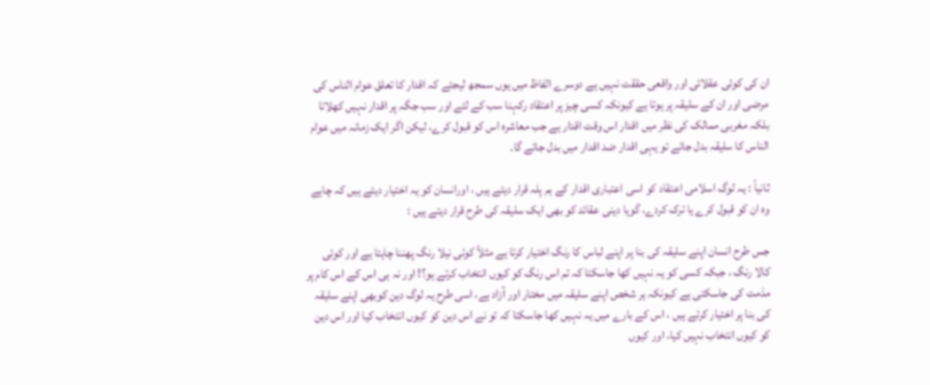ان کی کوئی عقلائی اور واقعی حققت نہیں ہے دوسرے الفاظ میں یوں سمجھ لیجئے کہ اقدار کا تعلق عوام الناس کی مرضی اور ان کے سلیقہ پر ہوتا ہے کیونکہ کسی چیز پر اعتقاد رکہنا سب کے لئے اور سب جگہ پر اقدار نہیں کھلاتا بلکہ مغربی ممالک کی نظر میں اقدار اس وقت اقدار ہے جب معاشرہ اس کو قبول کرے، لیکن اگر ایک زمانہ میں عوام الناس کا سلیقہ بدل جائے تو یہی اقدار ضد اقدار میں بدل جائے گا۔

ثانیاً : یہ لوگ اسلامی اعتقاد کو اسی اعتباری اقدار کے ہم پلہ قرار دیتے ہیں ، اورانسان کو یہ اختیار دیتے ہیں کہ چاہے وہ ان کو قبول کرے یا ترک کردے، گویا دینی عقائد کو بھی ایک سلیقہ کی طرح قرار دیتے ہیں :

جس طرح انسان اپنے سلیقہ کی بنا پر اپنے لباس کا رنگ اختیار کرتا ہے مثلاً کوئی نیلا رنگ پھننا چاہتا ہے اور کوئی کالا رنگ ، جبکہ کسی کو یہ نہیں کھا جاسکتا کہ تم اس رنگ کو کیوں انتخاب کرتے ہو؟! اور نہ ہی اس کے اس کام پر مذمت کی جاسکتی ہے کیونکہ ہر شخص اپنے سلیقہ میں مختار اور آزاد ہے، اسی طرح یہ لوگ دین کوبھی اپنے سلیقہ کی بنا پر اختیار کرتے ہیں ، اس کے بارے میں یہ نہیں کھا جاسکتا کہ تو نے اس دین کو کیوں انتخاب کیا اور اس دین کو کیوں انتخاب نہیں کیا، اور کیوں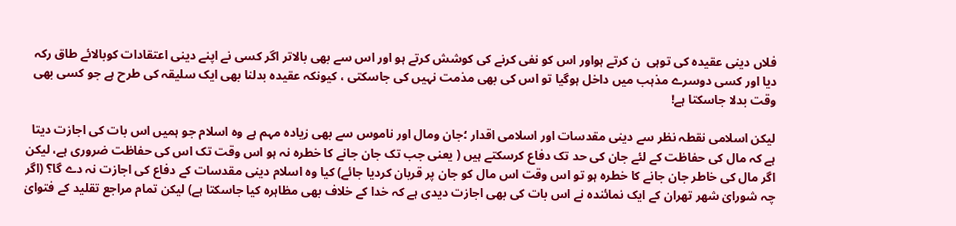فلاں دینی عقیدہ کی توہی  ن کرتے ہواور اس کو نفی کرنے کی کوشش کرتے ہو اور اس سے بھی بالاتر اگر کسی نے اپنے دینی اعتقادات کوبالائے طاق رکہ دیا اور کسی دوسرے مذہب میں داخل ہوگیا تو اس کی بھی مذمت نہیں کی جاسکتی ، کیونکہ عقیدہ بدلنا بھی ایک سلیقہ کی طرح ہے جو کسی بھی وقت بدلا جاسکتا ہے!

لیکن اسلامی نقطہ نظر سے دینی مقدسات اور اسلامی اقدار ؛جان ومال اور ناموس سے بھی زیادہ مہم ہے وہ اسلام جو ہمیں اس بات کی اجازت دیتا ہے کہ مال کی حفاظت کے لئے جان کی حد تک دفاع کرسکتے ہیں ( یعنی جب تک جان جانے کا خطرہ نہ ہو اس وقت تک اس کی حفاظت ضروری ہے، لیکن اگر مال کی خاطر جان جانے کا خطرہ ہو تو اس وقت اس مال کو جان پر قربان کردیا جائے) کیا وہ اسلام دینی مقدسات کے دفاع کی اجازت نہ دے گا؟ (اگر چہ شورایٰ شھر تھران کے ایک نمائندہ نے اس بات کی بھی اجازت دیدی ہے کہ خدا کے خلاف بھی مظاہرہ کیا جاسکتا ہے) لیکن تمام مراجع تقلید کے فتوایٰ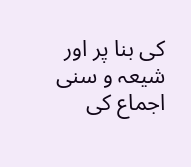کی بنا پر اور شیعہ و سنی اجماع کی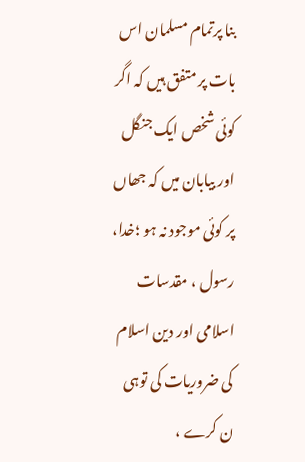بنا پرتمام مسلمان اس بات پر متفق ہیں کہ اگر کوئی شخص ایک جنگل اور بیابان میں کہ جھاں پر کوئی موجود نہ ہو ؛خدا، رسول ، مقدسات اسلامی اور دین اسلام کی ضروریات کی توہی  ن کرے ،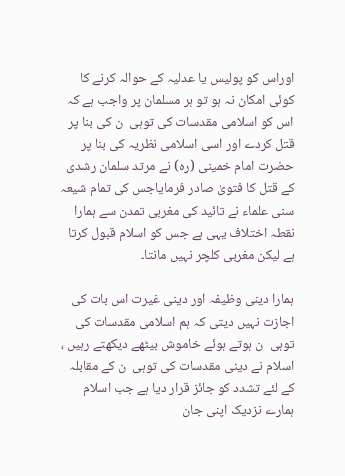اوراس کو پولیس یا عدلیہ کے حوالہ کرنے کا کوئی امکان نہ ہو تو ہر مسلمان پر واجب ہے کہ اس کو اسلامی مقدسات کی توہی  ن کی بنا پر قتل کردے اور اسی اسلامی نظریہ کی بنا پر حضرت امام خمینی (رہ) نے مرتد سلمان رشدی کے قتل کا فتویٰ صادر فرمایاجس کی تمام شیعہ سنی علماء نے تائید کی مغربی تمدن سے ہمارا نقطہ اختلاف یہی ہے جس کو اسلام قبول کرتا ہے لیکن مغربی کلچر نہیں مانتا۔

ہمارا دینی وظیفہ اور دینی غیرت اس بات کی اجازت نہیں دیتی کہ ہم اسلامی مقدسات کی توہی  ن ہوتے ہوئے خاموش بیٹھے دیکھتے رہیں ، اسلام نے دینی مقدسات کی توہی  ن کے مقابلہ کے لئے تشدد کو جائز قرار دیا ہے جب اسلام ہمارے نزدیک اپنی جان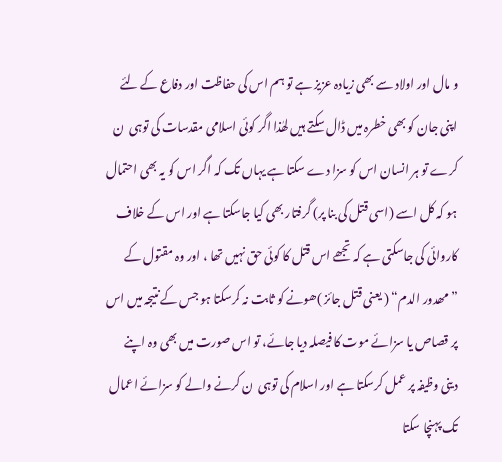و مال اور اولاد سے بھی زیادہ عزیز ہے تو ہم اس کی حفاظت اور دفاع کے لئے اپنی جان کو بھی خطرہ میں ڈال سکتے ہیں لھٰذا اگر کوئی اسلامی مقدسات کی توہی  ن کرے تو ہر انسان اس کو سزا دے سکتا ہے یہاں تک کہ اگر اس کو یہ بھی احتمال ہو کہ کل اسے (اسی قتل کی بنا پر) گرفتار بھی کیا جاسکتا ہے اور اس کے خلاف کاروائی کی جاسکتی ہے کہ تجھے اس قتل کا کوئی حق نہیں تھا ، اور وہ مقتول کے ”مھدور الدم“ ( یعنی قتل جائز )ھونے کو ثابت نہ کرسکتا ہو جس کے نتیجہ میں اس پر قصاص یا سزائے موت کا فیصلہ دیا جائے، تو اس صورت میں بھی وہ اپنے دینی وظیفہ پر عمل کرسکتا ہے اور اسلام کی توہی  ن کرنے والے کو سزائے اعمال تک پہنچا سکتا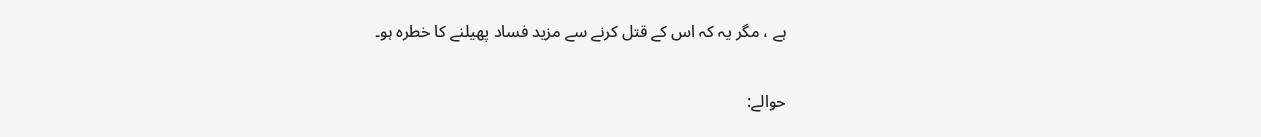ہے ، مگر یہ کہ اس کے قتل کرنے سے مزید فساد پھیلنے کا خطرہ ہو۔

حوالے: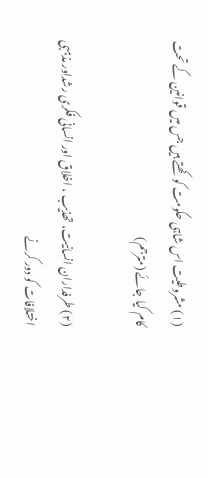(۱) مشروطیت اس شاہی حکومت کو کھتے ہیں جس میں قوانین کے تحت کام کیا جائے (مترجم)

(۲) طرفداران انسانیت، تھذیب ، اخلاق اور انسانی فکری رشداور مذہبی اختلافات کو دور کرنے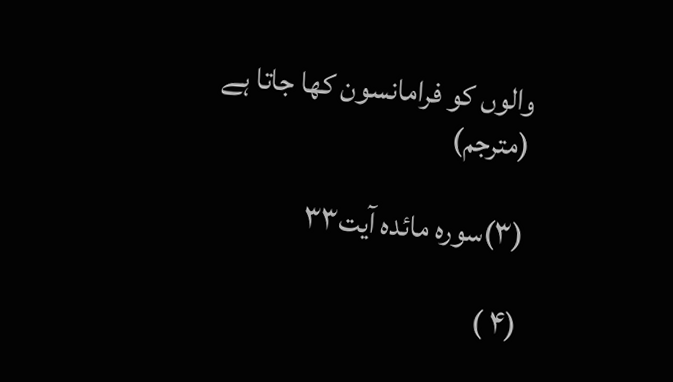والوں کو فرامانسون کھا جاتا ہے (مترجم)

(۳)سورہ مائدہ آیت۳۳

(۴ )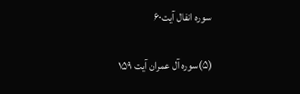سورہ انفال آیت۶۰

(۵)سورہ آل عمران آیت ۱۵۹